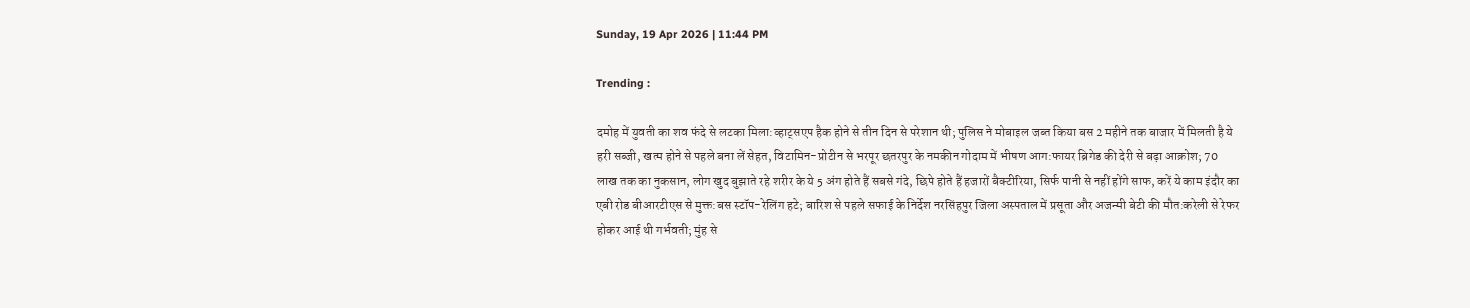Sunday, 19 Apr 2026 | 11:44 PM

Trending :

दमोह में युवती का शव फंदे से लटका मिला:व्हाट्सएप हैक होने से तीन दिन से परेशान थी; पुलिस ने मोबाइल जब्त किया बस 2 महीने तक बाजार में मिलती है ये हरी सब्जी, खत्म होने से पहले बना लें सेहत, विटामिन-प्रोटीन से भरपूर छतरपुर के नमकीन गोदाम में भीषण आग:फायर ब्रिगेड की देरी से बढ़ा आक्रोश; 70 लाख तक का नुकसान, लोग खुद बुझाते रहे शरीर के ये 5 अंग होते हैं सबसे गंदे, छिपे होते हैं हजारों बैक्टीरिया, सिर्फ पानी से नहीं होंगे साफ, करें ये काम इंदौर का एबी रोड बीआरटीएस से मुक्त:बस स्टॉप-रेलिंग हटे; बारिश से पहले सफाई के निर्देश नरसिंहपुर जिला अस्पताल में प्रसूता और अजन्मी बेटी की मौत:करेली से रेफर होकर आई थी गर्भवती; मुंह से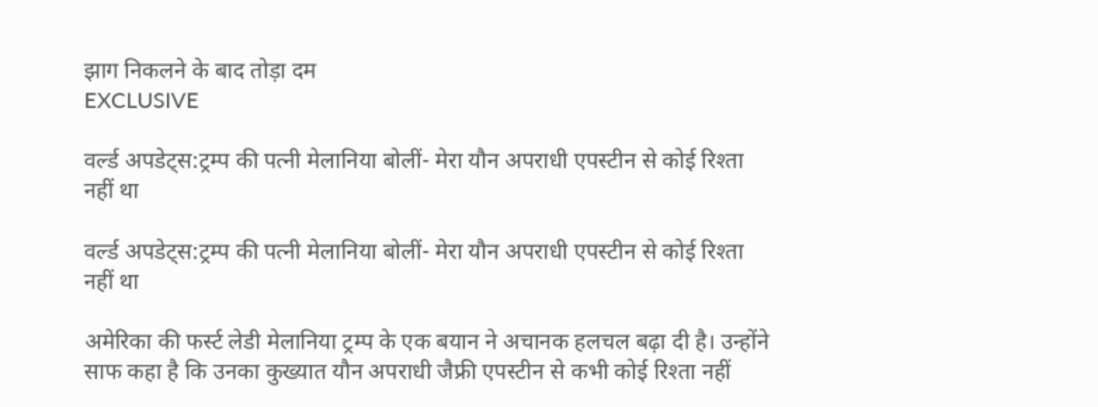झाग निकलने के बाद तोड़ा दम
EXCLUSIVE

वर्ल्ड अपडेट्स:ट्रम्प की पत्नी मेलानिया बोलीं- मेरा यौन अपराधी एपस्टीन से कोई रिश्ता नहीं था

वर्ल्ड अपडेट्स:ट्रम्प की पत्नी मेलानिया बोलीं- मेरा यौन अपराधी एपस्टीन से कोई रिश्ता नहीं था

अमेरिका की फर्स्ट लेडी मेलानिया ट्रम्प के एक बयान ने अचानक हलचल बढ़ा दी है। उन्होंने साफ कहा है कि उनका कुख्यात यौन अपराधी जैफ्री एपस्टीन से कभी कोई रिश्ता नहीं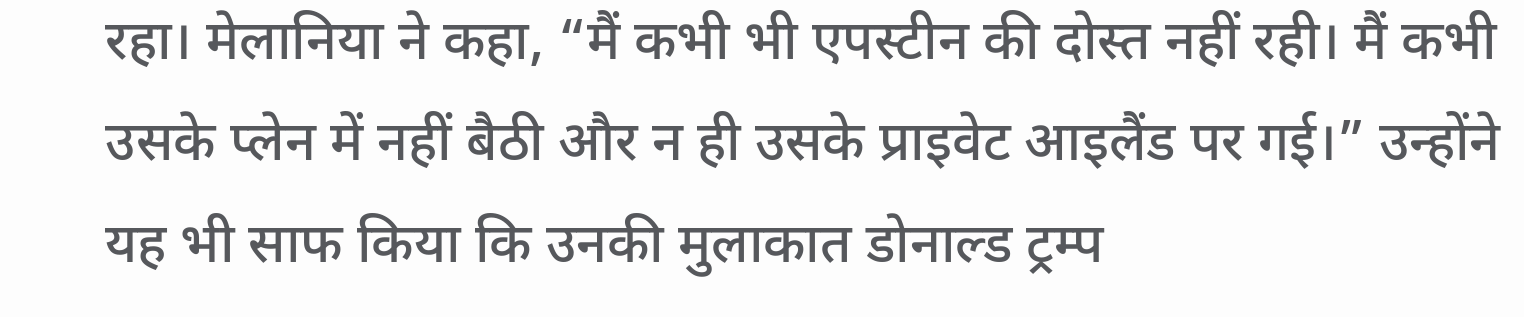रहा। मेलानिया ने कहा, “मैं कभी भी एपस्टीन की दोस्त नहीं रही। मैं कभी उसके प्लेन में नहीं बैठी और न ही उसके प्राइवेट आइलैंड पर गई।” उन्होंने यह भी साफ किया कि उनकी मुलाकात डोनाल्ड ट्रम्प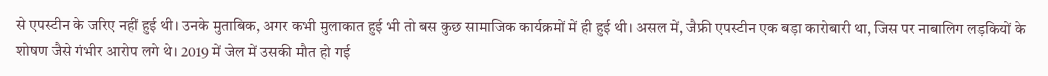से एपस्टीन के जरिए नहीं हुई थी। उनके मुताबिक, अगर कभी मुलाकात हुई भी तो बस कुछ सामाजिक कार्यक्रमों में ही हुई थी। असल में, जैफ्री एपस्टीन एक बड़ा कारोबारी था, जिस पर नाबालिग लड़कियों के शोषण जैसे गंभीर आरोप लगे थे। 2019 में जेल में उसकी मौत हो गई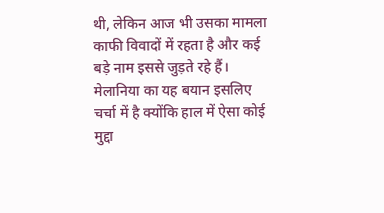थी, लेकिन आज भी उसका मामला काफी विवादों में रहता है और कई बड़े नाम इससे जुड़ते रहे हैं। मेलानिया का यह बयान इसलिए चर्चा में है क्योंकि हाल में ऐसा कोई मुद्दा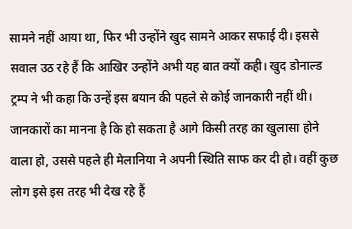सामने नहीं आया था, फिर भी उन्होंने खुद सामने आकर सफाई दी। इससे सवाल उठ रहे हैं कि आखिर उन्होंने अभी यह बात क्यों कही। खुद डोनाल्ड ट्रम्प ने भी कहा कि उन्हें इस बयान की पहले से कोई जानकारी नहीं थी। जानकारों का मानना है कि हो सकता है आगे किसी तरह का खुलासा होने वाला हो, उससे पहले ही मेलानिया ने अपनी स्थिति साफ कर दी हो। वहीं कुछ लोग इसे इस तरह भी देख रहे हैं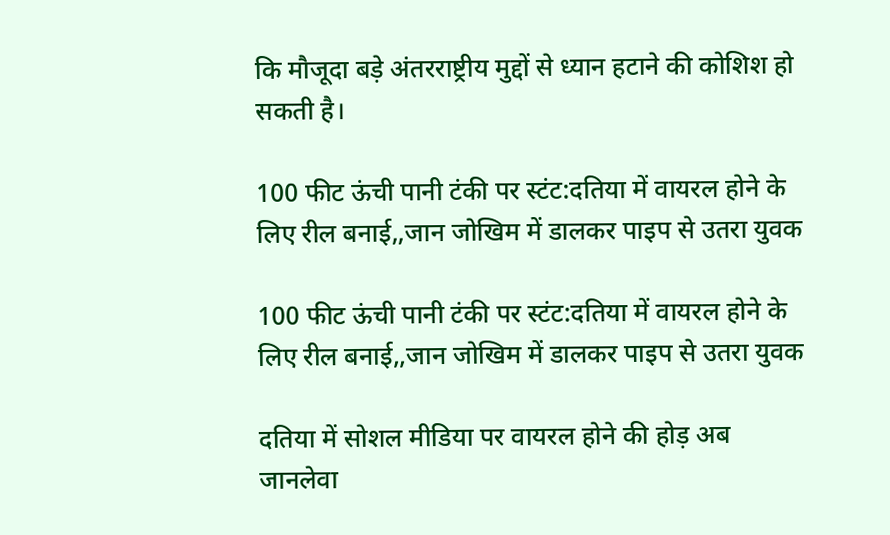कि मौजूदा बड़े अंतरराष्ट्रीय मुद्दों से ध्यान हटाने की कोशिश हो सकती है।

100 फीट ऊंची पानी टंकी पर स्टंट:दतिया में वायरल होने के लिए रील बनाई,,जान जोखिम में डालकर पाइप से उतरा युवक

100 फीट ऊंची पानी टंकी पर स्टंट:दतिया में वायरल होने के लिए रील बनाई,,जान जोखिम में डालकर पाइप से उतरा युवक

दतिया में सोशल मीडिया पर वायरल होने की होड़ अब जानलेवा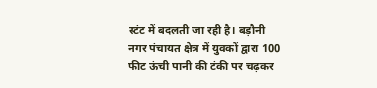स्टंट में बदलती जा रही है। बड़ौनी नगर पंचायत क्षेत्र में युवकों द्वारा 100 फीट ऊंची पानी की टंकी पर चढ़कर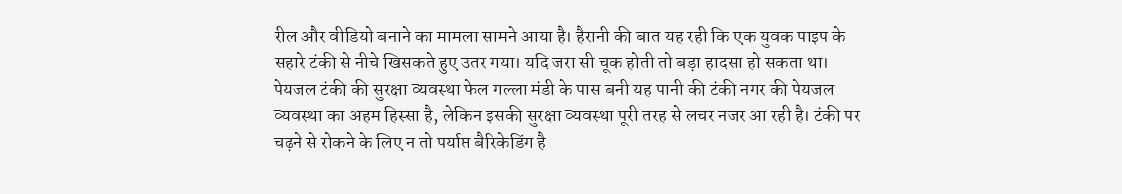रील और वीडियो बनाने का मामला सामने आया है। हैरानी की बात यह रही कि एक युवक पाइप के सहारे टंकी से नीचे खिसकते हुए उतर गया। यदि जरा सी चूक होती तो बड़ा हादसा हो सकता था। पेयजल टंकी की सुरक्षा व्यवस्था फेल गल्ला मंडी के पास बनी यह पानी की टंकी नगर की पेयजल व्यवस्था का अहम हिस्सा है, लेकिन इसकी सुरक्षा व्यवस्था पूरी तरह से लचर नजर आ रही है। टंकी पर चढ़ने से रोकने के लिए न तो पर्याप्त बैरिकेडिंग है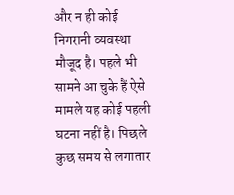और न ही कोई निगरानी व्यवस्था मौजूद है। पहले भी सामने आ चुके हैं ऐसे मामले यह कोई पहली घटना नहीं है। पिछले कुछ समय से लगातार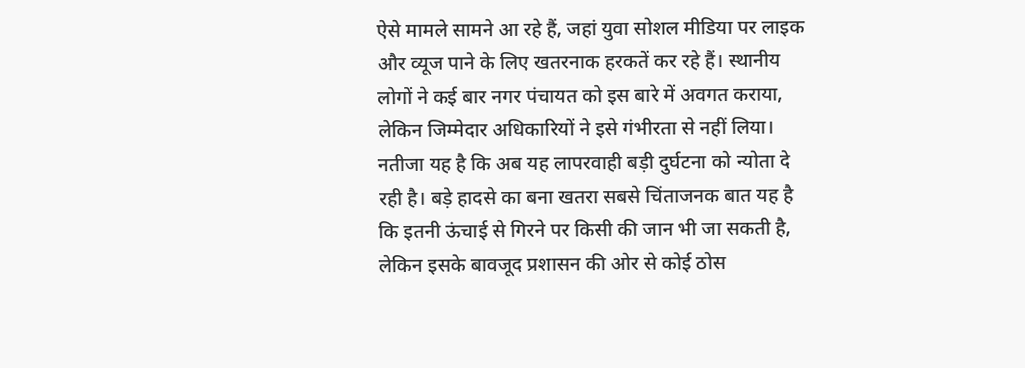ऐसे मामले सामने आ रहे हैं, जहां युवा सोशल मीडिया पर लाइक और व्यूज पाने के लिए खतरनाक हरकतें कर रहे हैं। स्थानीय लोगों ने कई बार नगर पंचायत को इस बारे में अवगत कराया, लेकिन जिम्मेदार अधिकारियों ने इसे गंभीरता से नहीं लिया। नतीजा यह है कि अब यह लापरवाही बड़ी दुर्घटना को न्योता दे रही है। बड़े हादसे का बना खतरा सबसे चिंताजनक बात यह है कि इतनी ऊंचाई से गिरने पर किसी की जान भी जा सकती है, लेकिन इसके बावजूद प्रशासन की ओर से कोई ठोस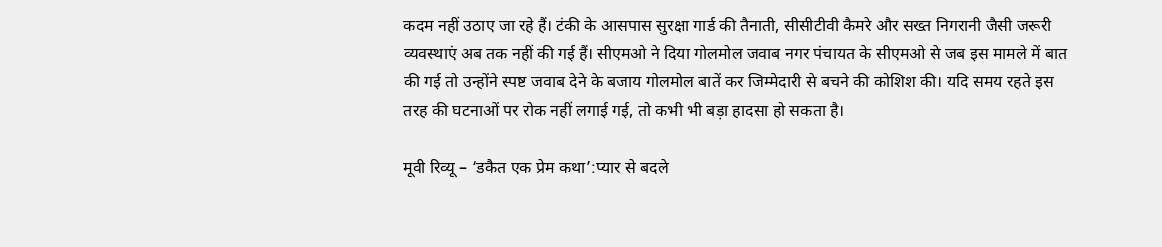कदम नहीं उठाए जा रहे हैं। टंकी के आसपास सुरक्षा गार्ड की तैनाती, सीसीटीवी कैमरे और सख्त निगरानी जैसी जरूरी व्यवस्थाएं अब तक नहीं की गई हैं। सीएमओ ने दिया गोलमोल जवाब नगर पंचायत के सीएमओ से जब इस मामले में बात की गई तो उन्होंने स्पष्ट जवाब देने के बजाय गोलमोल बातें कर जिम्मेदारी से बचने की कोशिश की। यदि समय रहते इस तरह की घटनाओं पर रोक नहीं लगाई गई, तो कभी भी बड़ा हादसा हो सकता है।

मूवी रिव्यू – ‘डकैत एक प्रेम कथा’:प्यार से बदले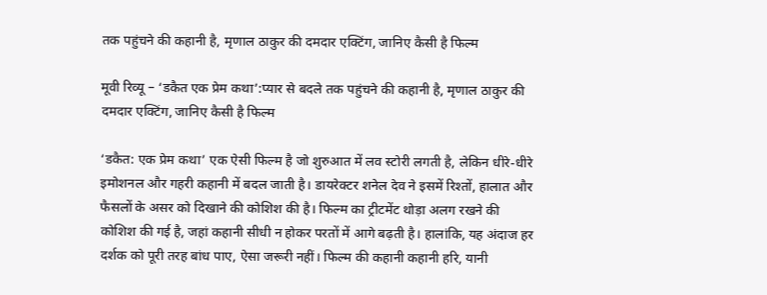तक पहुंचने की कहानी है, मृणाल ठाकुर की दमदार एक्टिंग, जानिए कैसी है फिल्म

मूवी रिव्यू – ‘डकैत एक प्रेम कथा’:प्यार से बदले तक पहुंचने की कहानी है, मृणाल ठाकुर की दमदार एक्टिंग, जानिए कैसी है फिल्म

‘डकैत: एक प्रेम कथा’ एक ऐसी फिल्म है जो शुरुआत में लव स्टोरी लगती है, लेकिन धीरे-धीरे इमोशनल और गहरी कहानी में बदल जाती है। डायरेक्टर शनेल देव ने इसमें रिश्तों, हालात और फैसलों के असर को दिखाने की कोशिश की है। फिल्म का ट्रीटमेंट थोड़ा अलग रखने की कोशिश की गई है, जहां कहानी सीधी न होकर परतों में आगे बढ़ती है। हालांकि, यह अंदाज हर दर्शक को पूरी तरह बांध पाए, ऐसा जरूरी नहीं। फिल्म की कहानी कहानी हरि, यानी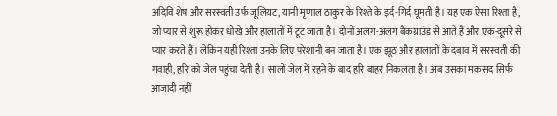अदिवि शेष और सरस्वती उर्फ जूलियट, यानी मृणाल ठाकुर के रिश्ते के इर्द-गिर्द घूमती है। यह एक ऐसा रिश्ता है, जो प्यार से शुरू होकर धोखे और हालातों में टूट जाता है। दोनों अलग-अलग बैकग्राउंड से आते हैं और एक-दूसरे से प्यार करते हैं। लेकिन यही रिश्ता उनके लिए परेशानी बन जाता है। एक झूठ और हालातों के दबाव में सरस्वती की गवाही, हरि को जेल पहुंचा देती है। सालों जेल में रहने के बाद हरि बाहर निकलता है। अब उसका मकसद सिर्फ आजादी नहीं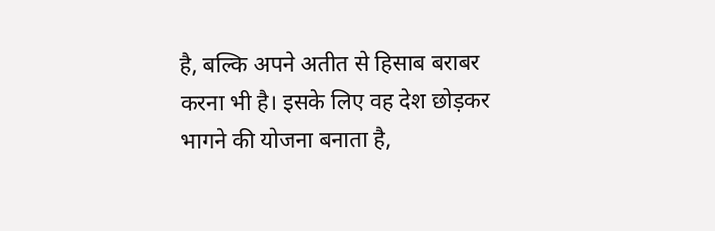है, बल्कि अपने अतीत से हिसाब बराबर करना भी है। इसके लिए वह देश छोड़कर भागने की योजना बनाता है,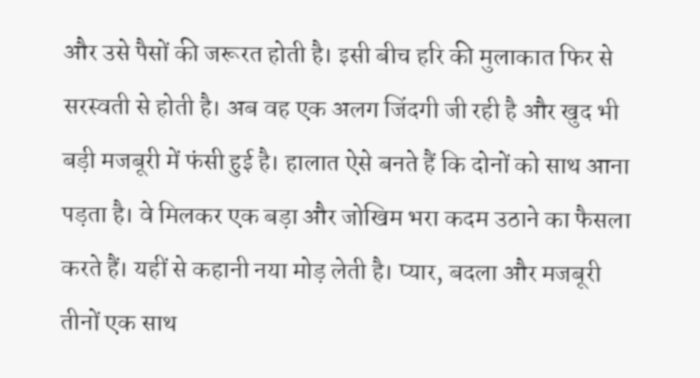और उसे पैसों की जरूरत होती है। इसी बीच हरि की मुलाकात फिर से सरस्वती से होती है। अब वह एक अलग जिंदगी जी रही है और खुद भी बड़ी मजबूरी में फंसी हुई है। हालात ऐसे बनते हैं कि दोनों को साथ आना पड़ता है। वे मिलकर एक बड़ा और जोखिम भरा कदम उठाने का फैसला करते हैं। यहीं से कहानी नया मोड़ लेती है। प्यार, बदला और मजबूरी तीनों एक साथ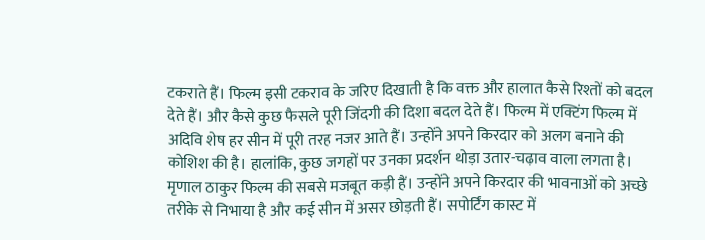टकराते हैं। फिल्म इसी टकराव के जरिए दिखाती है कि वक्त और हालात कैसे रिश्तों को बदल देते हैं। और कैसे कुछ फैसले पूरी जिंदगी की दिशा बदल देते हैं। फिल्म में एक्टिंग फिल्म में अदिवि शेष हर सीन में पूरी तरह नजर आते हैं। उन्होंने अपने किरदार को अलग बनाने की कोशिश की है। हालांकि, कुछ जगहों पर उनका प्रदर्शन थोड़ा उतार-चढ़ाव वाला लगता है। मृणाल ठाकुर फिल्म की सबसे मजबूत कड़ी हैं। उन्होंने अपने किरदार की भावनाओं को अच्छे तरीके से निभाया है और कई सीन में असर छोड़ती हैं। सपोर्टिंग कास्ट में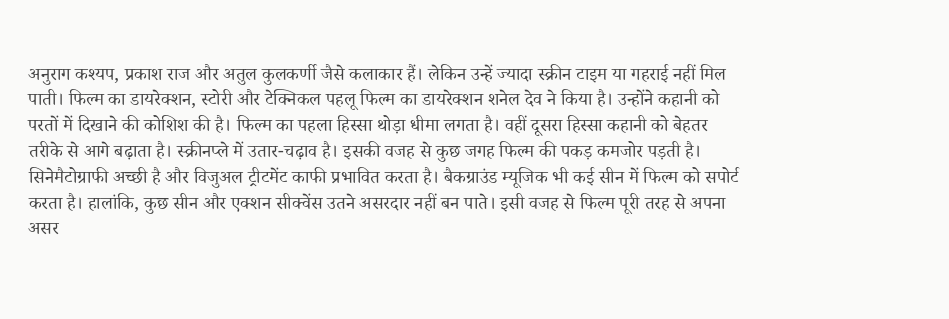अनुराग कश्यप, प्रकाश राज और अतुल कुलकर्णी जैसे कलाकार हैं। लेकिन उन्हें ज्यादा स्क्रीन टाइम या गहराई नहीं मिल पाती। फिल्म का डायरेक्शन, स्टोरी और टेक्निकल पहलू फिल्म का डायरेक्शन शनेल देव ने किया है। उन्होंने कहानी को परतों में दिखाने की कोशिश की है। फिल्म का पहला हिस्सा थोड़ा धीमा लगता है। वहीं दूसरा हिस्सा कहानी को बेहतर तरीके से आगे बढ़ाता है। स्क्रीनप्ले में उतार-चढ़ाव है। इसकी वजह से कुछ जगह फिल्म की पकड़ कमजोर पड़ती है। सिनेमैटोग्राफी अच्छी है और विजुअल ट्रीटमेंट काफी प्रभावित करता है। बैकग्राउंड म्यूजिक भी कई सीन में फिल्म को सपोर्ट करता है। हालांकि, कुछ सीन और एक्शन सीक्वेंस उतने असरदार नहीं बन पाते। इसी वजह से फिल्म पूरी तरह से अपना असर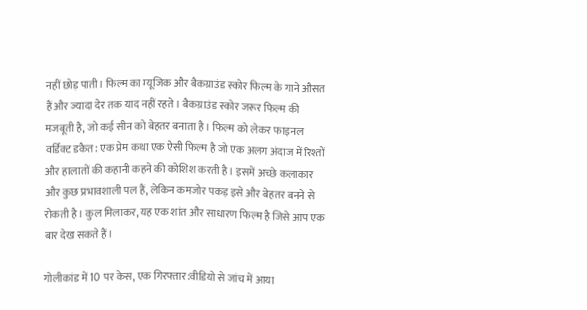नहीं छोड़ पाती। फिल्म का म्यूजिक और बैकग्राउंड स्कोर फिल्म के गाने औसत हैं और ज्यादा देर तक याद नहीं रहते। बैकग्राउंड स्कोर जरूर फिल्म की मजबूती है, जो कई सीन को बेहतर बनाता है। फिल्म को लेकर फाइनल वर्डिक्ट डकैत: एक प्रेम कथा एक ऐसी फिल्म है जो एक अलग अंदाज में रिश्तों और हालातों की कहानी कहने की कोशिश करती है। इसमें अच्छे कलाकार और कुछ प्रभावशाली पल हैं, लेकिन कमजोर पकड़ इसे और बेहतर बनने से रोकती है। कुल मिलाकर, यह एक शांत और साधारण फिल्म है जिसे आप एक बार देख सकते हैं।

गोलीकांड में 10 पर केस, एक गिरफ्तार:वीडियो से जांच में आया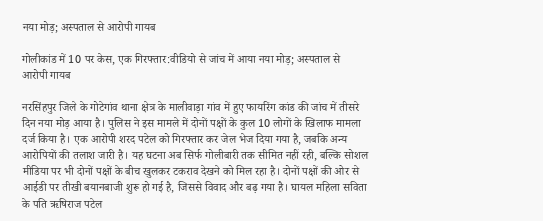नया मोड़; अस्पताल से आरोपी गायब

गोलीकांड में 10 पर केस, एक गिरफ्तार:वीडियो से जांच में आया नया मोड़; अस्पताल से आरोपी गायब

नरसिंहपुर जिले के गोटेगांव थाना क्षेत्र के मालीवाड़ा गांव में हुए फायरिंग कांड की जांच में तीसरे दिन नया मोड़ आया है। पुलिस ने इस मामले में दोनों पक्षों के कुल 10 लोगों के खिलाफ मामला दर्ज किया है। एक आरोपी शरद पटेल को गिरफ्तार कर जेल भेज दिया गया है, जबकि अन्य आरोपियों की तलाश जारी है। यह घटना अब सिर्फ गोलीबारी तक सीमित नहीं रही, बल्कि सोशल मीडिया पर भी दोनों पक्षों के बीच खुलकर टकराव देखने को मिल रहा है। दोनों पक्षों की ओर से आईडी पर तीखी बयानबाजी शुरू हो गई है, जिससे विवाद और बढ़ गया है। घायल महिला सविता के पति ऋषिराज पटेल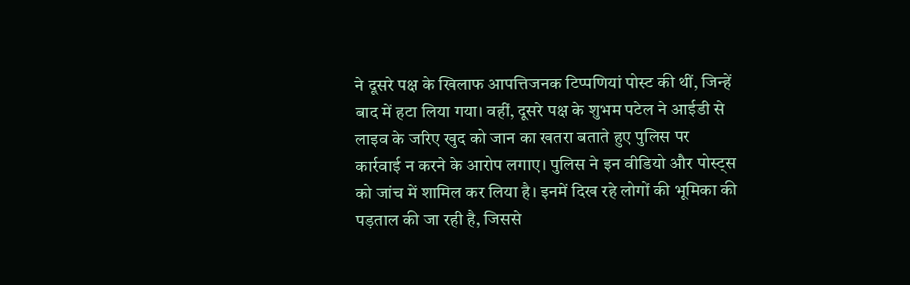ने दूसरे पक्ष के खिलाफ आपत्तिजनक टिप्पणियां पोस्ट की थीं, जिन्हें बाद में हटा लिया गया। वहीं, दूसरे पक्ष के शुभम पटेल ने आईडी से लाइव के जरिए खुद को जान का खतरा बताते हुए पुलिस पर कार्रवाई न करने के आरोप लगाए। पुलिस ने इन वीडियो और पोस्ट्स को जांच में शामिल कर लिया है। इनमें दिख रहे लोगों की भूमिका की पड़ताल की जा रही है, जिससे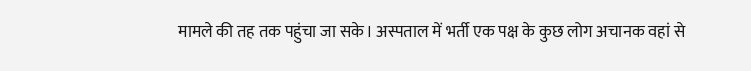मामले की तह तक पहुंचा जा सके। अस्पताल में भर्ती एक पक्ष के कुछ लोग अचानक वहां से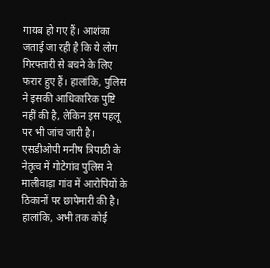गायब हो गए हैं। आशंका जताई जा रही है कि ये लोग गिरफ्तारी से बचने के लिए फरार हुए हैं। हालांकि, पुलिस ने इसकी आधिकारिक पुष्टि नहीं की है, लेकिन इस पहलू पर भी जांच जारी है। एसडीओपी मनीष त्रिपाठी के नेतृत्व में गोटेगांव पुलिस ने मालीवाड़ा गांव में आरोपियों के ठिकानों पर छापेमारी की है। हालांकि, अभी तक कोई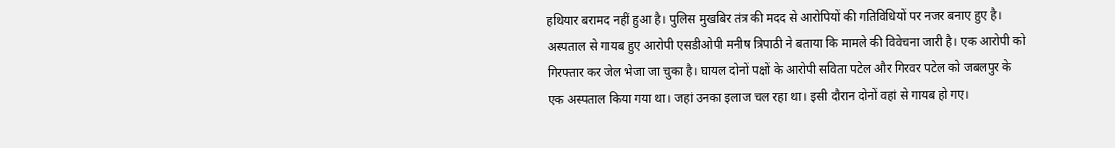हथियार बरामद नहीं हुआ है। पुलिस मुखबिर तंत्र की मदद से आरोपियों की गतिविधियों पर नजर बनाए हुए है। अस्पताल से गायब हुए आरोपी एसडीओपी मनीष त्रिपाठी ने बताया कि मामले की विवेचना जारी है। एक आरोपी को गिरफ्तार कर जेल भेजा जा चुका है। घायल दोनों पक्षों के आरोपी सविता पटेल और गिरवर पटेल को जबलपुर के एक अस्पताल किया गया था। जहां उनका इलाज चल रहा था। इसी दौरान दोनों वहां से गायब हो गए।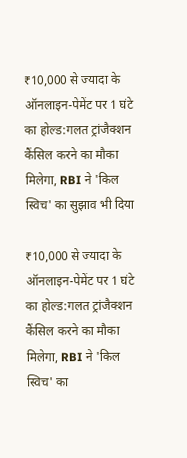₹10,000 से ज्यादा के ऑनलाइन-पेमेंट पर 1 घंटे का होल्ड:गलत ट्रांजैक्शन कैंसिल करने का मौका मिलेगा, RBI ने 'किल स्विच' का सुझाव भी दिया

₹10,000 से ज्यादा के ऑनलाइन-पेमेंट पर 1 घंटे का होल्ड:गलत ट्रांजैक्शन कैंसिल करने का मौका मिलेगा, RBI ने 'किल स्विच' का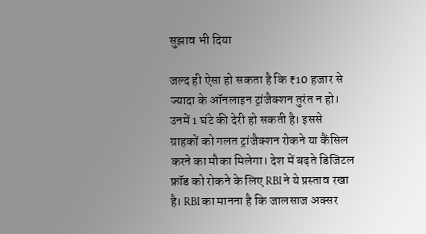सुझाव भी दिया

जल्द ही ऐसा हो सकता है कि ₹10 हजार से ज्यादा के ऑनलाइन ट्रांजैक्शन तुरंत न हो। उनमें 1 घंटे की देरी हो सकती है। इससे ग्राहकों को गलत ट्रांजैक्शन रोकने या कैंसिल करने का मौका मिलेगा। देश में बढ़ते डिजिटल फ्रॉड को रोकने के लिए RBI ने ये प्रस्ताव रखा है। RBI का मानना है कि जालसाज अक्सर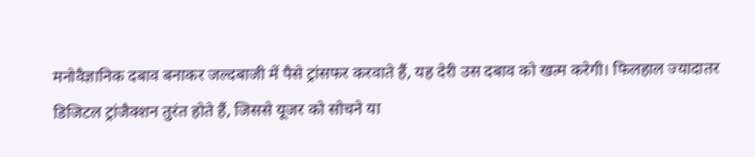मनोवैज्ञानिक दबाव बनाकर जल्दबाजी में पैसे ट्रांसफर करवाते हैं, यह देरी उस दबाव को खत्म करेगी। फिलहाल ज्यादातर डिजिटल ट्रांजैक्शन तुरंत होते हैं, जिससे यूजर को सोचने या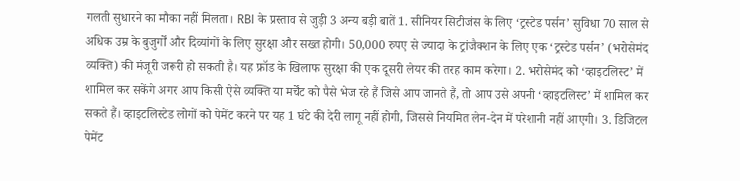गलती सुधारने का मौका नहीं मिलता। RBI के प्रस्ताव से जुड़ी 3 अन्य बड़ी बातें 1. सीनियर सिटीजंस के लिए ‘ट्रस्टेड पर्सन’ सुविधा 70 साल से अधिक उम्र के बुजुर्गों और दिव्यांगों के लिए सुरक्षा और सख्त होगी। 50,000 रुपए से ज्यादा के ट्रांजैक्शन के लिए एक ‘ट्रस्टेड पर्सन’ (भरोसेमंद व्यक्ति) की मंजूरी जरूरी हो सकती है। यह फ्रॉड के खिलाफ सुरक्षा की एक दूसरी लेयर की तरह काम करेगा। 2. भरोसेमंद को ‘व्हाइटलिस्ट’ में शामिल कर सकेंगे अगर आप किसी ऐसे व्यक्ति या मर्चेंट को पैसे भेज रहे हैं जिसे आप जानते हैं, तो आप उसे अपनी ‘व्हाइटलिस्ट’ में शामिल कर सकते हैं। व्हाइटलिस्टेड लोगों को पेमेंट करने पर यह 1 घंटे की देरी लागू नहीं होगी, जिससे नियमित लेन-देन में परेशानी नहीं आएगी। 3. डिजिटल पेमेंट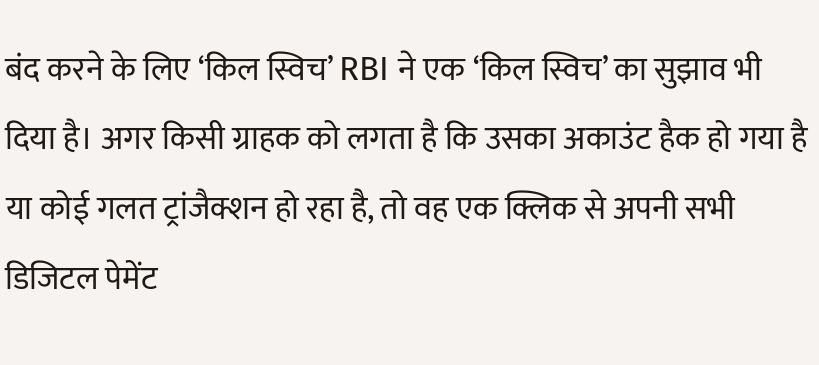बंद करने के लिए ‘किल स्विच’ RBI ने एक ‘किल स्विच’ का सुझाव भी दिया है। अगर किसी ग्राहक को लगता है कि उसका अकाउंट हैक हो गया है या कोई गलत ट्रांजैक्शन हो रहा है, तो वह एक क्लिक से अपनी सभी डिजिटल पेमेंट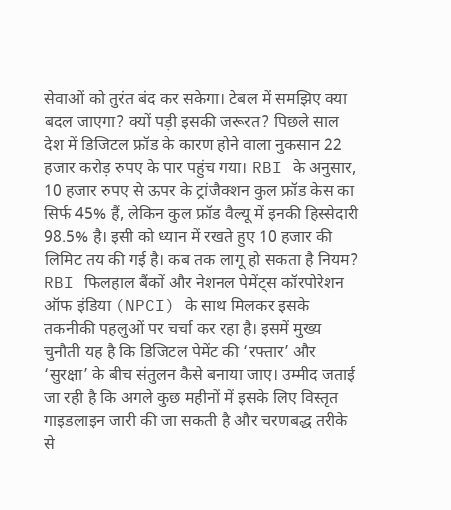सेवाओं को तुरंत बंद कर सकेगा। टेबल में समझिए क्या बदल जाएगा? क्यों पड़ी इसकी जरूरत? पिछले साल देश में डिजिटल फ्रॉड के कारण होने वाला नुकसान 22 हजार करोड़ रुपए के पार पहुंच गया। RBI के अनुसार, 10 हजार रुपए से ऊपर के ट्रांजैक्शन कुल फ्रॉड केस का सिर्फ 45% हैं, लेकिन कुल फ्रॉड वैल्यू में इनकी हिस्सेदारी 98.5% है। इसी को ध्यान में रखते हुए 10 हजार की लिमिट तय की गई है। कब तक लागू हो सकता है नियम? RBI फिलहाल बैंकों और नेशनल पेमेंट्स कॉरपोरेशन ऑफ इंडिया (NPCI) के साथ मिलकर इसके तकनीकी पहलुओं पर चर्चा कर रहा है। इसमें मुख्य चुनौती यह है कि डिजिटल पेमेंट की ‘रफ्तार’ और ‘सुरक्षा’ के बीच संतुलन कैसे बनाया जाए। उम्मीद जताई जा रही है कि अगले कुछ महीनों में इसके लिए विस्तृत गाइडलाइन जारी की जा सकती है और चरणबद्ध तरीके से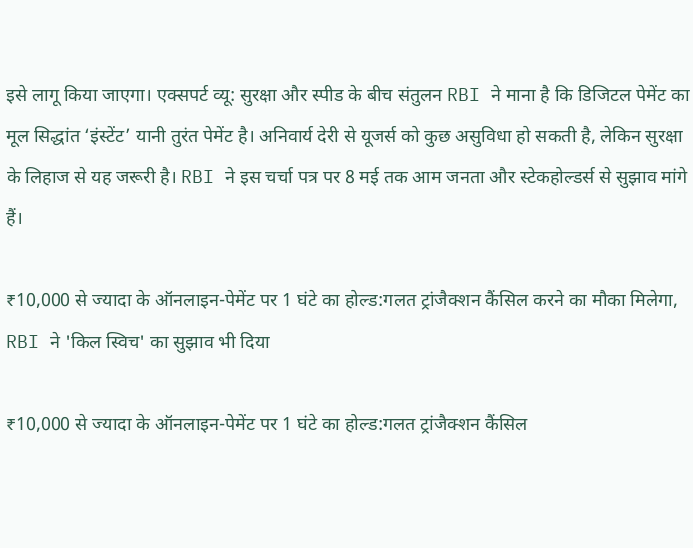इसे लागू किया जाएगा। एक्सपर्ट व्यू: सुरक्षा और स्पीड के बीच संतुलन RBI ने माना है कि डिजिटल पेमेंट का मूल सिद्धांत ‘इंस्टेंट’ यानी तुरंत पेमेंट है। अनिवार्य देरी से यूजर्स को कुछ असुविधा हो सकती है, लेकिन सुरक्षा के लिहाज से यह जरूरी है। RBI ने इस चर्चा पत्र पर 8 मई तक आम जनता और स्टेकहोल्डर्स से सुझाव मांगे हैं।

₹10,000 से ज्यादा के ऑनलाइन-पेमेंट पर 1 घंटे का होल्ड:गलत ट्रांजैक्शन कैंसिल करने का मौका मिलेगा, RBI ने 'किल स्विच' का सुझाव भी दिया

₹10,000 से ज्यादा के ऑनलाइन-पेमेंट पर 1 घंटे का होल्ड:गलत ट्रांजैक्शन कैंसिल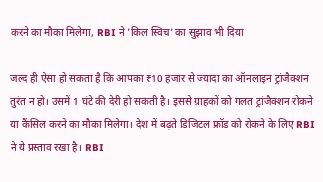करने का मौका मिलेगा, RBI ने 'किल स्विच' का सुझाव भी दिया

जल्द ही ऐसा हो सकता है कि आपका ₹10 हजार से ज्यादा का ऑनलाइन ट्रांजैक्शन तुरंत न हो। उसमें 1 घंटे की देरी हो सकती है। इससे ग्राहकों को गलत ट्रांजैक्शन रोकने या कैंसिल करने का मौका मिलेगा। देश में बढ़ते डिजिटल फ्रॉड को रोकने के लिए RBI ने ये प्रस्ताव रखा है। RBI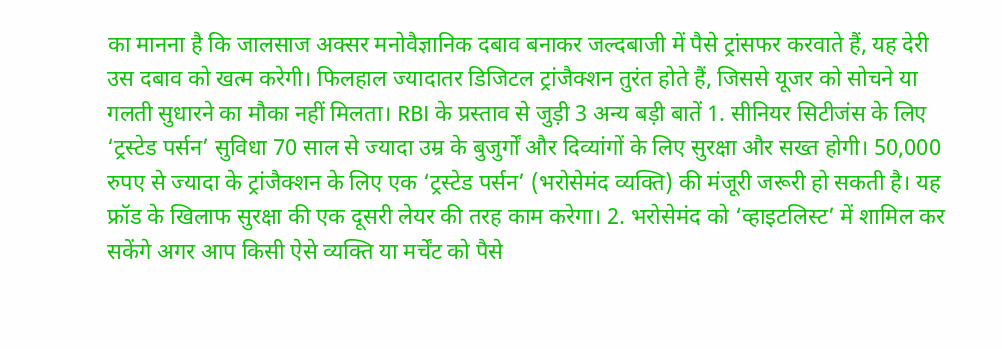का मानना है कि जालसाज अक्सर मनोवैज्ञानिक दबाव बनाकर जल्दबाजी में पैसे ट्रांसफर करवाते हैं, यह देरी उस दबाव को खत्म करेगी। फिलहाल ज्यादातर डिजिटल ट्रांजैक्शन तुरंत होते हैं, जिससे यूजर को सोचने या गलती सुधारने का मौका नहीं मिलता। RBI के प्रस्ताव से जुड़ी 3 अन्य बड़ी बातें 1. सीनियर सिटीजंस के लिए ‘ट्रस्टेड पर्सन’ सुविधा 70 साल से ज्यादा उम्र के बुजुर्गों और दिव्यांगों के लिए सुरक्षा और सख्त होगी। 50,000 रुपए से ज्यादा के ट्रांजैक्शन के लिए एक ‘ट्रस्टेड पर्सन’ (भरोसेमंद व्यक्ति) की मंजूरी जरूरी हो सकती है। यह फ्रॉड के खिलाफ सुरक्षा की एक दूसरी लेयर की तरह काम करेगा। 2. भरोसेमंद को ‘व्हाइटलिस्ट’ में शामिल कर सकेंगे अगर आप किसी ऐसे व्यक्ति या मर्चेंट को पैसे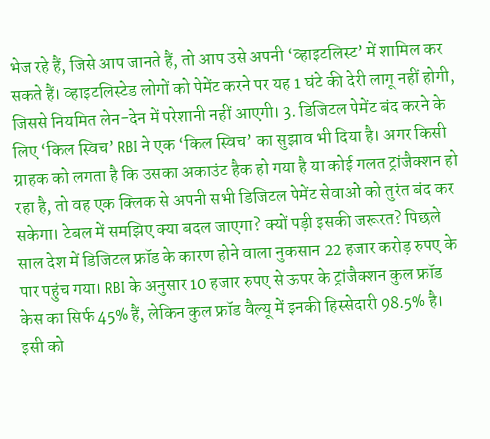भेज रहे हैं, जिसे आप जानते हैं, तो आप उसे अपनी ‘व्हाइटलिस्ट’ में शामिल कर सकते हैं। व्हाइटलिस्टेड लोगों को पेमेंट करने पर यह 1 घंटे की देरी लागू नहीं होगी, जिससे नियमित लेन-देन में परेशानी नहीं आएगी। 3. डिजिटल पेमेंट बंद करने के लिए ‘किल स्विच’ RBI ने एक ‘किल स्विच’ का सुझाव भी दिया है। अगर किसी ग्राहक को लगता है कि उसका अकाउंट हैक हो गया है या कोई गलत ट्रांजैक्शन हो रहा है, तो वह एक क्लिक से अपनी सभी डिजिटल पेमेंट सेवाओं को तुरंत बंद कर सकेगा। टेबल में समझिए क्या बदल जाएगा? क्यों पड़ी इसकी जरूरत? पिछले साल देश में डिजिटल फ्रॉड के कारण होने वाला नुकसान 22 हजार करोड़ रुपए के पार पहुंच गया। RBI के अनुसार 10 हजार रुपए से ऊपर के ट्रांजैक्शन कुल फ्रॉड केस का सिर्फ 45% हैं, लेकिन कुल फ्रॉड वैल्यू में इनकी हिस्सेदारी 98.5% है। इसी को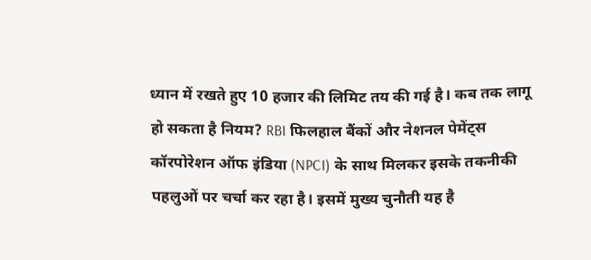ध्यान में रखते हुए 10 हजार की लिमिट तय की गई है। कब तक लागू हो सकता है नियम? RBI फिलहाल बैंकों और नेशनल पेमेंट्स कॉरपोरेशन ऑफ इंडिया (NPCI) के साथ मिलकर इसके तकनीकी पहलुओं पर चर्चा कर रहा है। इसमें मुख्य चुनौती यह है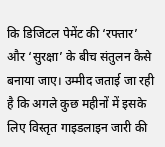कि डिजिटल पेमेंट की ‘रफ्तार’ और ‘सुरक्षा’ के बीच संतुलन कैसे बनाया जाए। उम्मीद जताई जा रही है कि अगले कुछ महीनों में इसके लिए विस्तृत गाइडलाइन जारी की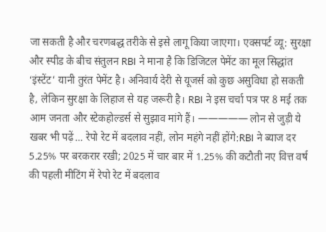जा सकती है और चरणबद्ध तरीके से इसे लागू किया जाएगा। एक्सपर्ट व्यू: सुरक्षा और स्पीड के बीच संतुलन RBI ने माना है कि डिजिटल पेमेंट का मूल सिद्धांत ‘इंस्टेंट’ यानी तुरंत पेमेंट है। अनिवार्य देरी से यूजर्स को कुछ असुविधा हो सकती है, लेकिन सुरक्षा के लिहाज से यह जरूरी है। RBI ने इस चर्चा पत्र पर 8 मई तक आम जनता और स्टेकहोल्डर्स से सुझाव मांगे हैं। ————— लोन से जुड़ी ये खबर भी पढ़ें… रेपो रेट में बदलाव नहीं, लोन महंगे नहीं होंगे:RBI ने ब्याज दर 5.25% पर बरकरार रखी; 2025 में चार बार में 1.25% की कटौती नए वित्त वर्ष की पहली मीटिंग में रेपो रेट में बदलाव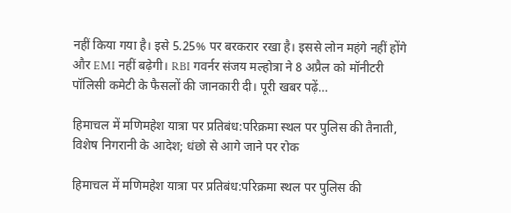नहीं किया गया है। इसे 5.25% पर बरकरार रखा है। इससे लोन महंगे नहीं होंगे और EMI नहीं बढ़ेगी। RBI गवर्नर संजय मल्होत्रा ने 8 अप्रैल को मॉनीटरी पॉलिसी कमेटी के फैसलों की जानकारी दी। पूरी खबर पढ़ें…

हिमाचल में मणिमहेश यात्रा पर प्रतिबंध:परिक्रमा स्थल पर पुलिस की तैनाती, विशेष निगरानी के आदेश; धंछो से आगे जाने पर रोक

हिमाचल में मणिमहेश यात्रा पर प्रतिबंध:परिक्रमा स्थल पर पुलिस की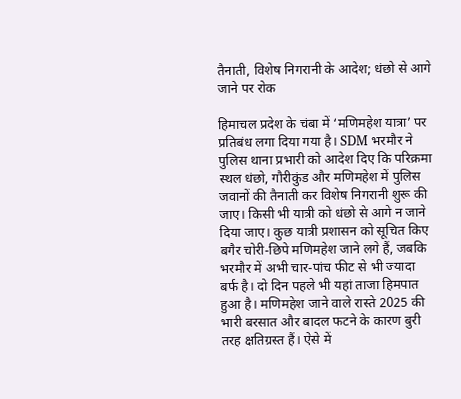तैनाती, विशेष निगरानी के आदेश; धंछो से आगे जाने पर रोक

हिमाचल प्रदेश के चंबा में ‘मणिमहेश यात्रा’ पर प्रतिबंध लगा दिया गया है। SDM भरमौर ने पुलिस थाना प्रभारी को आदेश दिए कि परिक्रमा स्थल धंछो, गौरीकुंड और मणिमहेश में पुलिस जवानों की तैनाती कर विशेष निगरानी शुरू की जाए। किसी भी यात्री को धंछो से आगे न जाने दिया जाए। कुछ यात्री प्रशासन को सूचित किए बगैर चोरी-छिपे मणिमहेश जाने लगे हैं, जबकि भरमौर में अभी चार-पांच फीट से भी ज्यादा बर्फ है। दो दिन पहले भी यहां ताजा हिमपात हुआ है। मणिमहेश जाने वाले रास्ते 2025 की भारी बरसात और बादल फटने के कारण बुरी तरह क्षतिग्रस्त हैं। ऐसे में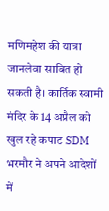मणिमहेश की यात्रा जानलेवा साबित हो सकती है। कार्तिक स्वामी मंदिर के 14 अप्रैल को खुल रहे कपाट SDM भरमौर ने अपने आदेशों में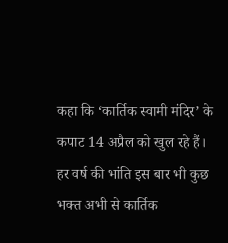कहा कि ‘कार्तिक स्वामी मंदिर’ के कपाट 14 अप्रैल को खुल रहे हैं। हर वर्ष की भांति इस बार भी कुछ भक्त अभी से कार्तिक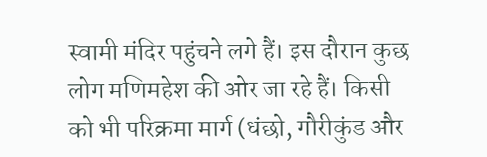स्वामी मंदिर पहुंचने लगे हैं। इस दौरान कुछ लोग मणिमहेश की ओर जा रहे हैं। किसी को भी परिक्रमा मार्ग (धंछो, गौरीकुंड और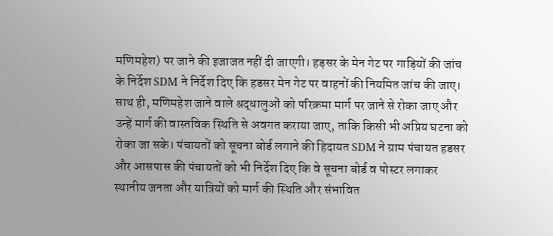मणिमहेश) पर जाने की इजाजत नहीं दी जाएगी। हड़सर के मेन गेट पर गाड़ियों की जांच के निर्देश SDM ने निर्देश दिए कि हडसर मेन गेट पर वाहनों की नियमित जांच की जाए। साथ ही, मणिमहेश जाने वाले श्रद्धालुओं को परिक्रमा मार्ग पर जाने से रोका जाए और उन्हें मार्ग की वास्तविक स्थिति से अवगत कराया जाए, ताकि किसी भी अप्रिय घटना को रोका जा सके। पंचायतों को सूचना बोर्ड लगाने की हिदायत SDM ने ग्राम पंचायत हडसर और आसपास की पंचायतों को भी निर्देश दिए कि वे सूचना बोर्ड व पोस्टर लगाकर स्थानीय जनता और यात्रियों को मार्ग की स्थिति और संभावित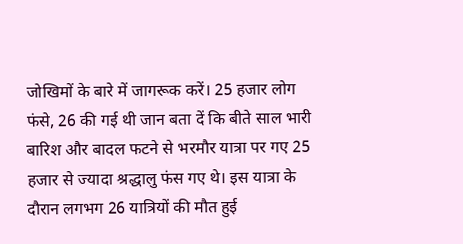जोखिमों के बारे में जागरूक करें। 25 हजार लोग फंसे, 26 की गई थी जान बता दें कि बीते साल भारी बारिश और बादल फटने से भरमौर यात्रा पर गए 25 हजार से ज्यादा श्रद्धालु फंस गए थे। इस यात्रा के दौरान लगभग 26 यात्रियों की मौत हुई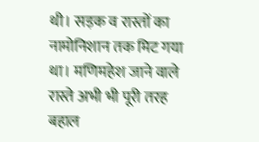थी। सड़क व रास्तों का नामोनिशान तक मिट गया था। मणिमहेश जाने वाले रास्ते अभी भी पूरी तरह बहाल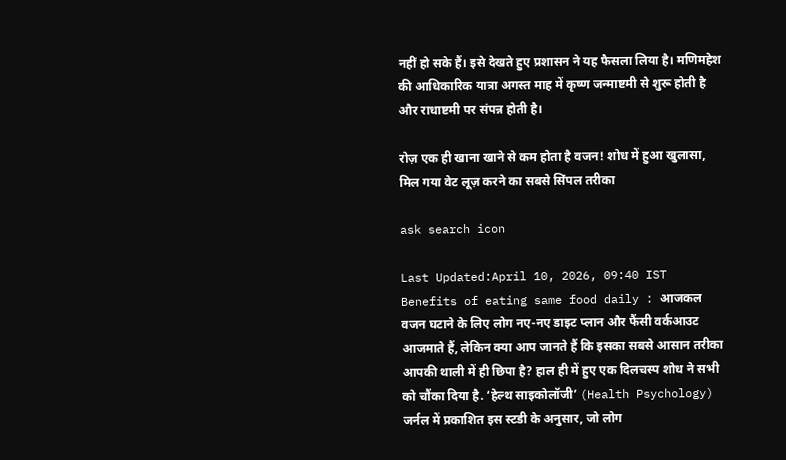नहीं हो सके हैं। इसे देखते हुए प्रशासन ने यह फैसला लिया है। मणिमहेश की आधिकारिक यात्रा अगस्त माह में कृष्ण जन्माष्टमी से शुरू होती है और राधाष्टमी पर संपन्न होती है।

रोज़ एक ही खाना खाने से कम होता है वजन! शोध में हुआ खुलासा, मिल गया वेट लूज़ करने का सबसे सिंपल तरीका

ask search icon

Last Updated:April 10, 2026, 09:40 IST Benefits of eating same food daily : आजकल वजन घटाने के लिए लोग नए-नए डाइट प्लान और फैंसी वर्कआउट आजमाते हैं, लेकिन क्या आप जानते हैं कि इसका सबसे आसान तरीका आपकी थाली में ही छिपा है? हाल ही में हुए एक दिलचस्प शोध ने सभी को चौंका दिया है. ‘हेल्थ साइकोलॉजी’ (Health Psychology) जर्नल में प्रकाशित इस स्टडी के अनुसार, जो लोग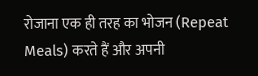रोजाना एक ही तरह का भोजन (Repeat Meals) करते हैं और अपनी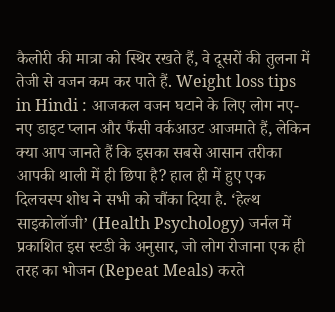कैलोरी की मात्रा को स्थिर रखते हैं, वे दूसरों की तुलना में तेजी से वजन कम कर पाते हैं. Weight loss tips in Hindi : आजकल वजन घटाने के लिए लोग नए-नए डाइट प्लान और फैंसी वर्कआउट आजमाते हैं, लेकिन क्या आप जानते हैं कि इसका सबसे आसान तरीका आपकी थाली में ही छिपा है? हाल ही में हुए एक दिलचस्प शोध ने सभी को चौंका दिया है. ‘हेल्थ साइकोलॉजी’ (Health Psychology) जर्नल में प्रकाशित इस स्टडी के अनुसार, जो लोग रोजाना एक ही तरह का भोजन (Repeat Meals) करते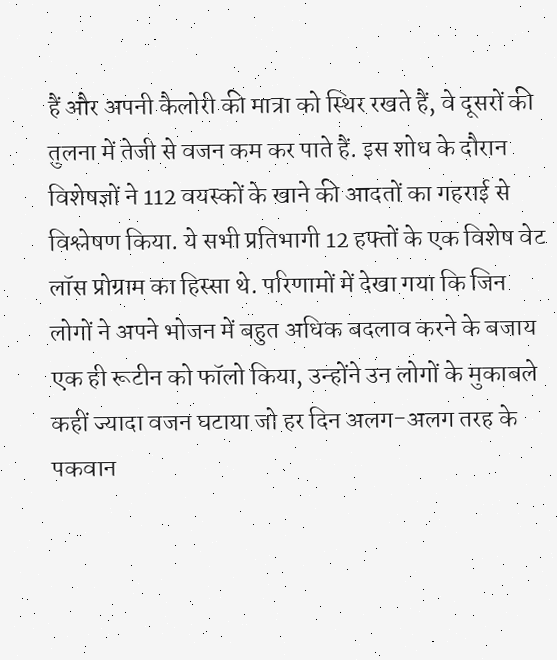हैं और अपनी कैलोरी की मात्रा को स्थिर रखते हैं, वे दूसरों की तुलना में तेजी से वजन कम कर पाते हैं. इस शोध के दौरान विशेषज्ञों ने 112 वयस्कों के खाने की आदतों का गहराई से विश्लेषण किया. ये सभी प्रतिभागी 12 हफ्तों के एक विशेष वेट लॉस प्रोग्राम का हिस्सा थे. परिणामों में देखा गया कि जिन लोगों ने अपने भोजन में बहुत अधिक बदलाव करने के बजाय एक ही रूटीन को फॉलो किया, उन्होंने उन लोगों के मुकाबले कहीं ज्यादा वजन घटाया जो हर दिन अलग-अलग तरह के पकवान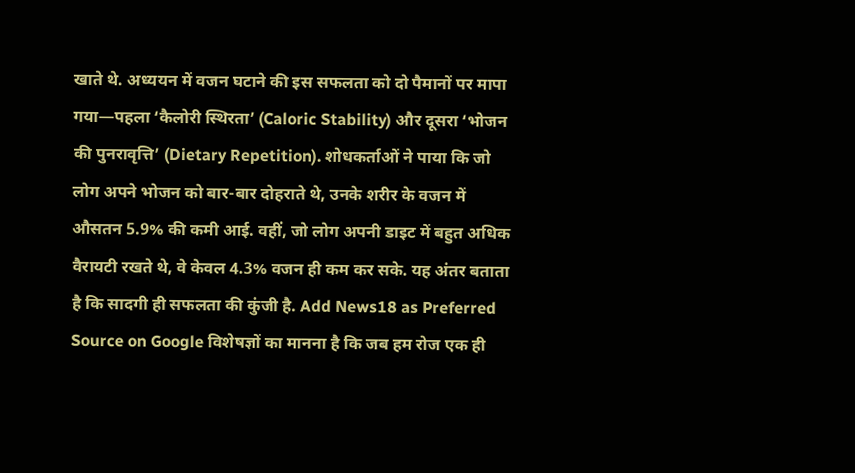खाते थे. अध्ययन में वजन घटाने की इस सफलता को दो पैमानों पर मापा गया—पहला ‘कैलोरी स्थिरता’ (Caloric Stability) और दूसरा ‘भोजन की पुनरावृत्ति’ (Dietary Repetition). शोधकर्ताओं ने पाया कि जो लोग अपने भोजन को बार-बार दोहराते थे, उनके शरीर के वजन में औसतन 5.9% की कमी आई. वहीं, जो लोग अपनी डाइट में बहुत अधिक वैरायटी रखते थे, वे केवल 4.3% वजन ही कम कर सके. यह अंतर बताता है कि सादगी ही सफलता की कुंजी है. Add News18 as Preferred Source on Google विशेषज्ञों का मानना है कि जब हम रोज एक ही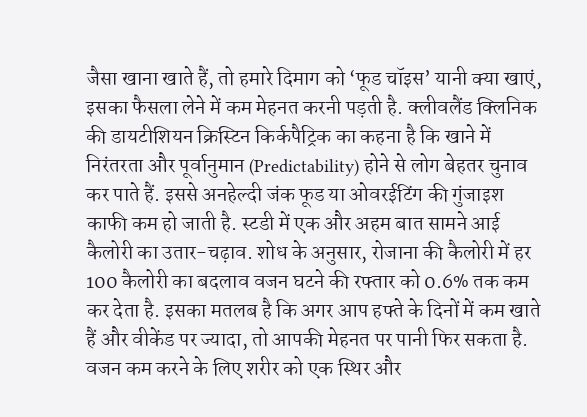जैसा खाना खाते हैं, तो हमारे दिमाग को ‘फूड चॉइस’ यानी क्या खाएं, इसका फैसला लेने में कम मेहनत करनी पड़ती है. क्लीवलैंड क्लिनिक की डायटीशियन क्रिस्टिन किर्कपैट्रिक का कहना है कि खाने में निरंतरता और पूर्वानुमान (Predictability) होने से लोग बेहतर चुनाव कर पाते हैं. इससे अनहेल्दी जंक फूड या ओवरईटिंग की गुंजाइश काफी कम हो जाती है. स्टडी में एक और अहम बात सामने आई कैलोरी का उतार-चढ़ाव. शोध के अनुसार, रोजाना की कैलोरी में हर 100 कैलोरी का बदलाव वजन घटने की रफ्तार को 0.6% तक कम कर देता है. इसका मतलब है कि अगर आप हफ्ते के दिनों में कम खाते हैं और वीकेंड पर ज्यादा, तो आपकी मेहनत पर पानी फिर सकता है. वजन कम करने के लिए शरीर को एक स्थिर और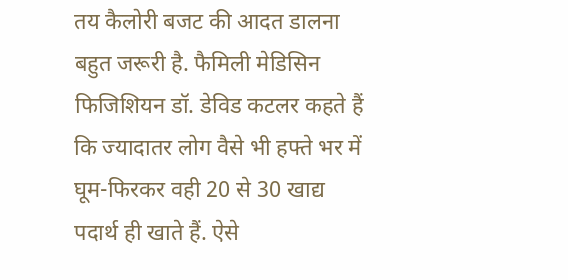तय कैलोरी बजट की आदत डालना बहुत जरूरी है. फैमिली मेडिसिन फिजिशियन डॉ. डेविड कटलर कहते हैं कि ज्यादातर लोग वैसे भी हफ्ते भर में घूम-फिरकर वही 20 से 30 खाद्य पदार्थ ही खाते हैं. ऐसे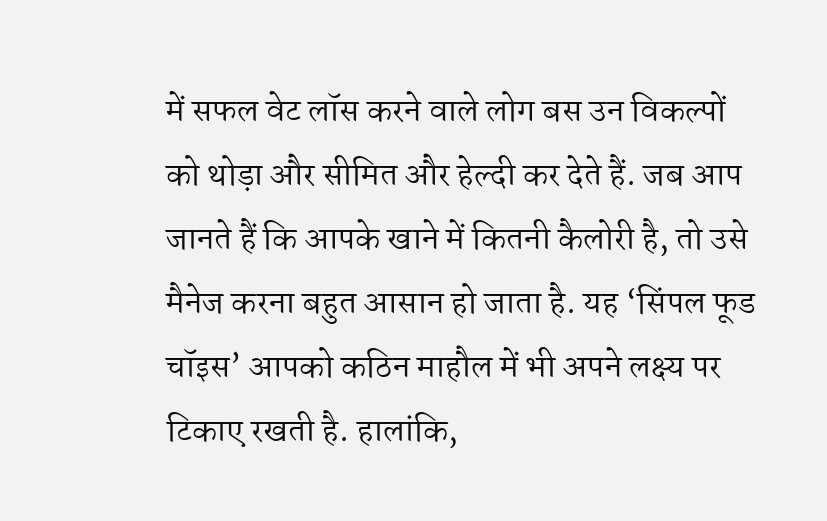में सफल वेट लॉस करने वाले लोग बस उन विकल्पों को थोड़ा और सीमित और हेल्दी कर देते हैं. जब आप जानते हैं कि आपके खाने में कितनी कैलोरी है, तो उसे मैनेज करना बहुत आसान हो जाता है. यह ‘सिंपल फूड चॉइस’ आपको कठिन माहौल में भी अपने लक्ष्य पर टिकाए रखती है. हालांकि,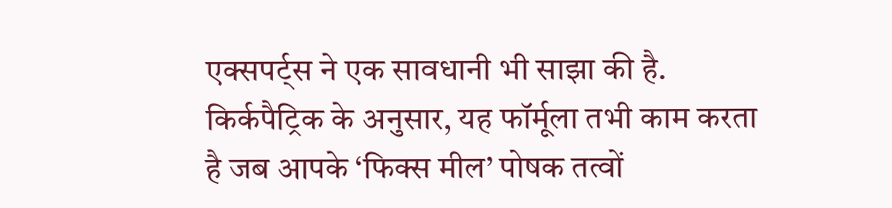एक्सपर्ट्स ने एक सावधानी भी साझा की है. किर्कपैट्रिक के अनुसार, यह फॉर्मूला तभी काम करता है जब आपके ‘फिक्स मील’ पोषक तत्वों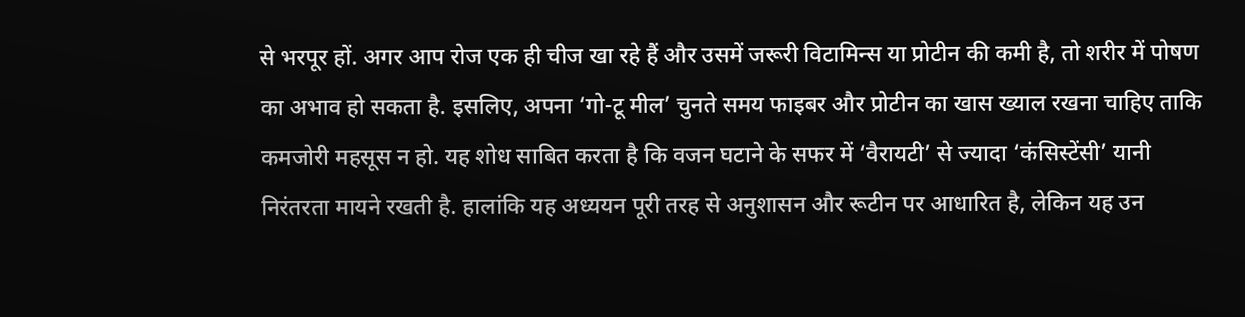से भरपूर हों. अगर आप रोज एक ही चीज खा रहे हैं और उसमें जरूरी विटामिन्स या प्रोटीन की कमी है, तो शरीर में पोषण का अभाव हो सकता है. इसलिए, अपना ‘गो-टू मील’ चुनते समय फाइबर और प्रोटीन का खास ख्याल रखना चाहिए ताकि कमजोरी महसूस न हो. यह शोध साबित करता है कि वजन घटाने के सफर में ‘वैरायटी’ से ज्यादा ‘कंसिस्टेंसी’ यानी निरंतरता मायने रखती है. हालांकि यह अध्ययन पूरी तरह से अनुशासन और रूटीन पर आधारित है, लेकिन यह उन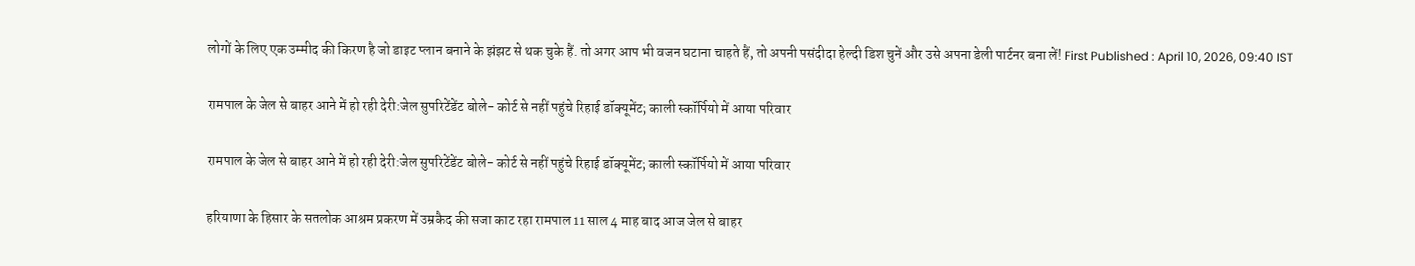लोगों के लिए एक उम्मीद की किरण है जो डाइट प्लान बनाने के झंझट से थक चुके हैं. तो अगर आप भी वजन घटाना चाहते हैं, तो अपनी पसंदीदा हेल्दी डिश चुनें और उसे अपना डेली पार्टनर बना लें! First Published : April 10, 2026, 09:40 IST

रामपाल के जेल से बाहर आने में हो रही देरी:जेल सुपरिटेंडेंट बोले- कोर्ट से नहीं पहुंचे रिहाई डॉक्यूमेंट; काली स्कॉर्पियो में आया परिवार

रामपाल के जेल से बाहर आने में हो रही देरी:जेल सुपरिटेंडेंट बोले- कोर्ट से नहीं पहुंचे रिहाई डॉक्यूमेंट; काली स्कॉर्पियो में आया परिवार

हरियाणा के हिसार के सतलोक आश्रम प्रकरण में उम्रकैद की सजा काट रहा रामपाल 11 साल 4 माह बाद आज जेल से बाहर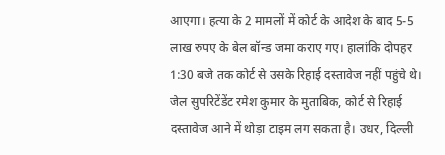आएगा। हत्या के 2 मामलों में कोर्ट के आदेश के बाद 5-5 लाख रुपए के बेल बॉन्ड जमा कराए गए। हालांकि दोपहर 1:30 बजे तक कोर्ट से उसके रिहाई दस्तावेज नहीं पहुंचे थे। जेल सुपरिटेंडेंट रमेश कुमार के मुताबिक, कोर्ट से रिहाई दस्तावेज आने में थोड़ा टाइम लग सकता है। उधर, दिल्ली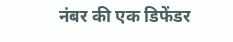नंबर की एक डिफेंडर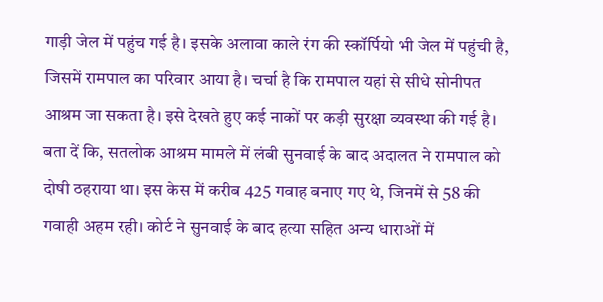गाड़ी जेल में पहुंच गई है। इसके अलावा काले रंग की स्कॉर्पियो भी जेल में पहुंची है, जिसमें रामपाल का परिवार आया है। चर्चा है कि रामपाल यहां से सीधे सोनीपत आश्रम जा सकता है। इसे देखते हुए कई नाकों पर कड़ी सुरक्षा व्यवस्था की गई है। बता दें कि, सतलोक आश्रम मामले में लंबी सुनवाई के बाद अदालत ने रामपाल को दोषी ठहराया था। इस केस में करीब 425 गवाह बनाए गए थे, जिनमें से 58 की गवाही अहम रही। कोर्ट ने सुनवाई के बाद हत्या सहित अन्य धाराओं में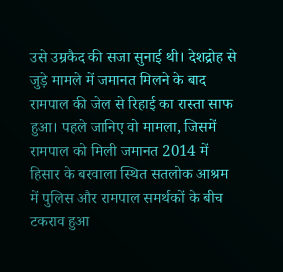उसे उम्रकैद की सजा सुनाई थी। देशद्रोह से जुड़े मामले में जमानत मिलने के बाद रामपाल की जेल से रिहाई का रास्ता साफ हुआ। पहले जानिए वो मामला, जिसमें रामपाल को मिली जमानत 2014 में हिसार के बरवाला स्थित सतलोक आश्रम में पुलिस और रामपाल समर्थकों के बीच टकराव हुआ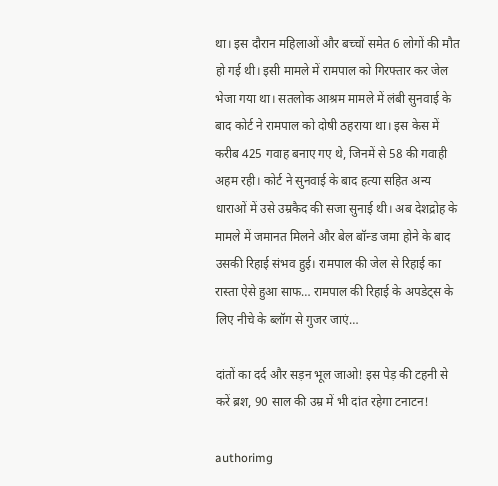था। इस दौरान महिलाओं और बच्चों समेत 6 लोगों की मौत हो गई थी। इसी मामले में रामपाल को गिरफ्तार कर जेल भेजा गया था। सतलोक आश्रम मामले में लंबी सुनवाई के बाद कोर्ट ने रामपाल को दोषी ठहराया था। इस केस में करीब 425 गवाह बनाए गए थे, जिनमें से 58 की गवाही अहम रही। कोर्ट ने सुनवाई के बाद हत्या सहित अन्य धाराओं में उसे उम्रकैद की सजा सुनाई थी। अब देशद्रोह के मामले में जमानत मिलने और बेल बॉन्ड जमा होने के बाद उसकी रिहाई संभव हुई। रामपाल की जेल से रिहाई का रास्ता ऐसे हुआ साफ… रामपाल की रिहाई के अपडेट्स के लिए नीचे के ब्लॉग से गुजर जाएं…

दांतों का दर्द और सड़न भूल जाओ! इस पेड़ की टहनी से करें ब्रश, 90 साल की उम्र में भी दांत रहेगा टनाटन!

authorimg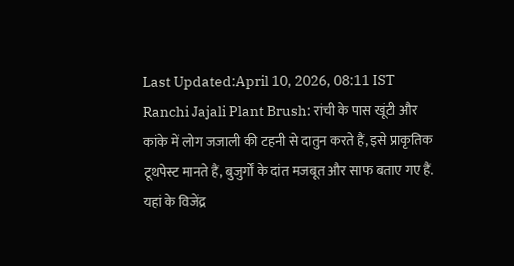Last Updated:April 10, 2026, 08:11 IST Ranchi Jajali Plant Brush: रांची के पास खूंटी और कांके में लोग जजाली की टहनी से दातुन करते हैं, इसे प्राकृतिक टूथपेस्ट मानते हैं, बुजुर्गों के दांत मजबूत और साफ बताए गए हैं. यहां के विजेंद्र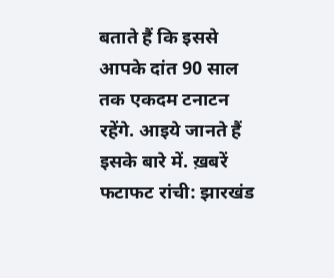बताते हैं कि इससे आपके दांत 90 साल तक एकदम टनाटन रहेंगे. आइये जानते हैं इसके बारे में. ख़बरें फटाफट रांची: झारखंड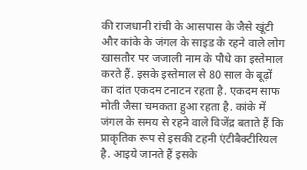की राजधानी रांची के आसपास के जैसे खूंटी और कांके के जंगल के साइड के रहने वाले लोग खासतौर पर जजाली नाम के पौधे का इस्तेमाल करते हैं. इसके इस्तेमाल से 80 साल के बूढ़ों का दांत एकदम टनाटन रहता है. एकदम साफ मोती जैसा चमकता हुआ रहता है. कांके में जंगल के समय से रहने वाले विजेंद्र बताते हैं कि प्राकृतिक रूप से इसकी टहनी एंटीबैक्टीरियल है. आइये जानते हैं इसके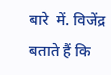बारे  में. विजेंद्र बताते हैं कि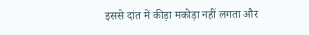इससे दांत में कीड़ा मकोड़ा नहीं लगता और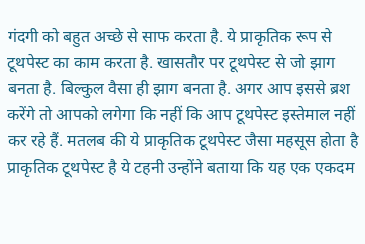गंदगी को बहुत अच्छे से साफ करता है. ये प्राकृतिक रूप से टूथपेस्ट का काम करता है. खासतौर पर टूथपेस्ट से जो झाग बनता है. बिल्कुल वैसा ही झाग बनता है. अगर आप इससे ब्रश करेंगे तो आपको लगेगा कि नहीं कि आप टूथपेस्ट इस्तेमाल नहीं कर रहे हैं. मतलब की ये प्राकृतिक टूथपेस्ट जैसा महसूस होता है प्राकृतिक टूथपेस्ट है ये टहनी उन्होंने बताया कि यह एक एकदम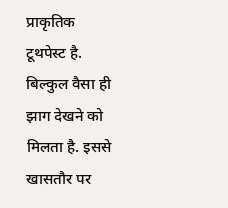प्राकृतिक टूथपेस्ट है. बिल्कुल वैसा ही झाग देखने को मिलता है. इससे खासतौर पर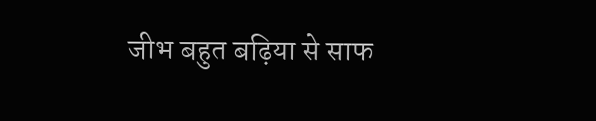जीभ बहुत बढ़िया से साफ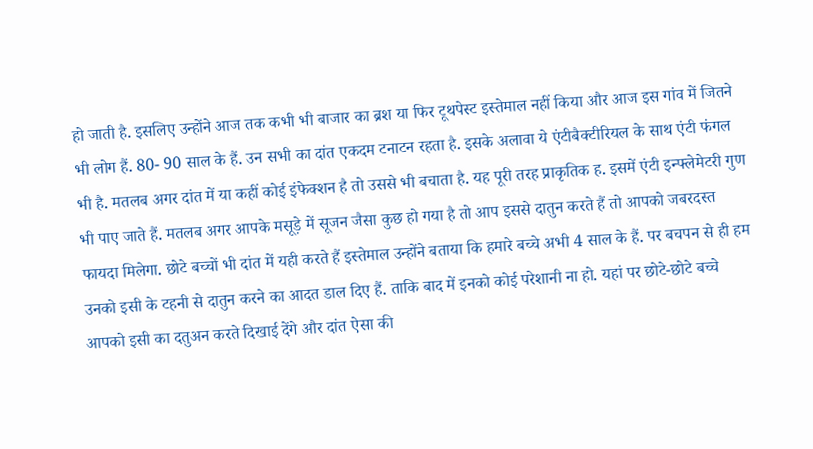हो जाती है. इसलिए उन्होंने आज तक कभी भी बाजार का ब्रश या फिर टूथपेस्ट इस्तेमाल नहीं किया और आज इस गांव में जितने भी लोग हैं. 80- 90 साल के हैं. उन सभी का दांत एकदम टनाटन रहता है. इसके अलावा ये एंटीबैक्टीरियल के साथ एंटी फंगल भी है. मतलब अगर दांत में या कहीं कोई इंफेक्शन है तो उससे भी बचाता है. यह पूरी तरह प्राकृतिक ह. इसमें एंटी इन्फ्लेमेटरी गुण भी पाए जाते हैं. मतलब अगर आपके मसूड़े में सूजन जैसा कुछ हो गया है तो आप इससे दातुन करते हैं तो आपको जबरदस्त फायदा मिलेगा. छोटे बच्चों भी दांत में यही करते हैं इस्तेमाल उन्होंने बताया कि हमारे बच्चे अभी 4 साल के हैं. पर बचपन से ही हम उनको इसी के टहनी से दातुन करने का आदत डाल दिए हैं. ताकि बाद में इनको कोई परेशानी ना हो. यहां पर छोटे-छोटे बच्चे आपको इसी का दतुअन करते दिखाई देंगे और दांत ऐसा की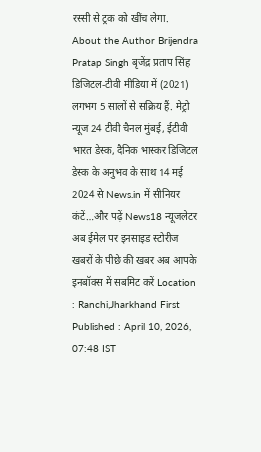रस्सी से ट्रक को खींच लेगा. About the Author Brijendra Pratap Singh बृजेंद्र प्रताप सिंह डिजिटल-टीवी मीडिया में (2021) लगभग 5 सालों से सक्रिय हैं. मेट्रो न्यूज 24 टीवी चैनल मुंबई, ईटीवी भारत डेस्क, दैनिक भास्कर डिजिटल डेस्क के अनुभव के साथ 14 मई 2024 से News.in में सीनियर कंटें…और पढ़ें News18 न्यूजलेटर अब ईमेल पर इनसाइड स्‍टोर‍ीज खबरों के पीछे की खबर अब आपके इनबॉक्‍स में सबमिट करें Location : Ranchi,Jharkhand First Published : April 10, 2026, 07:48 IST